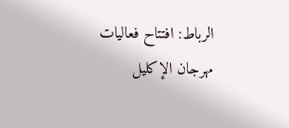الرباط: افتتاح فعاليات مهرجان الإكليل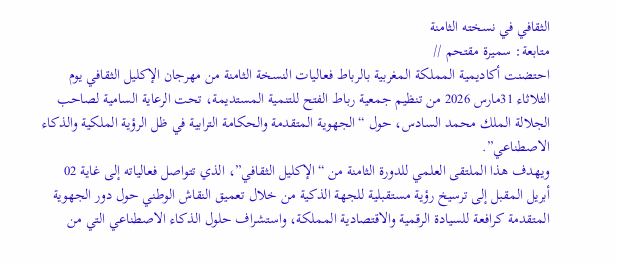الثقافي في نسخته الثامنة
متابعة: سميرة مقتحم //
احتضنت أكاديمية المملكة المغربية بالرباط فعاليات النسخة الثامنة من مهرجان الإكليل الثقافي يوم الثلاثاء 31مارس 2026 من تنظيم جمعية رباط الفتح للتنمية المستديمة، تحت الرعاية السامية لصاحب الجلالة الملك محمد السادس، حول “الجهوية المتقدمة والحكامة الترابية في ظل الرؤية الملكية والذكاء الاصطناعي”.
ويهدف هذا الملتقى العلمي للدورة الثامنة من “الإكليل الثقافي”، الذي تتواصل فعالياته إلى غاية 02 أبريل المقبل إلى ترسيخ رؤية مستقبلية للجهة الذكية من خلال تعميق النقاش الوطني حول دور الجهوية المتقدمة كرافعة للسيادة الرقمية والاقتصادية المملكة، واستشراف حلول الذكاء الاصطناعي التي من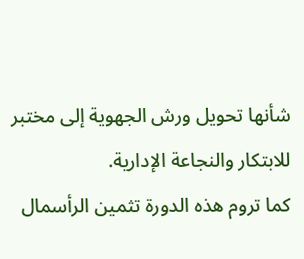شأنها تحويل ورش الجهوية إلى مختبر للابتكار والنجاعة الإدارية.
كما تروم هذه الدورة تثمين الرأسمال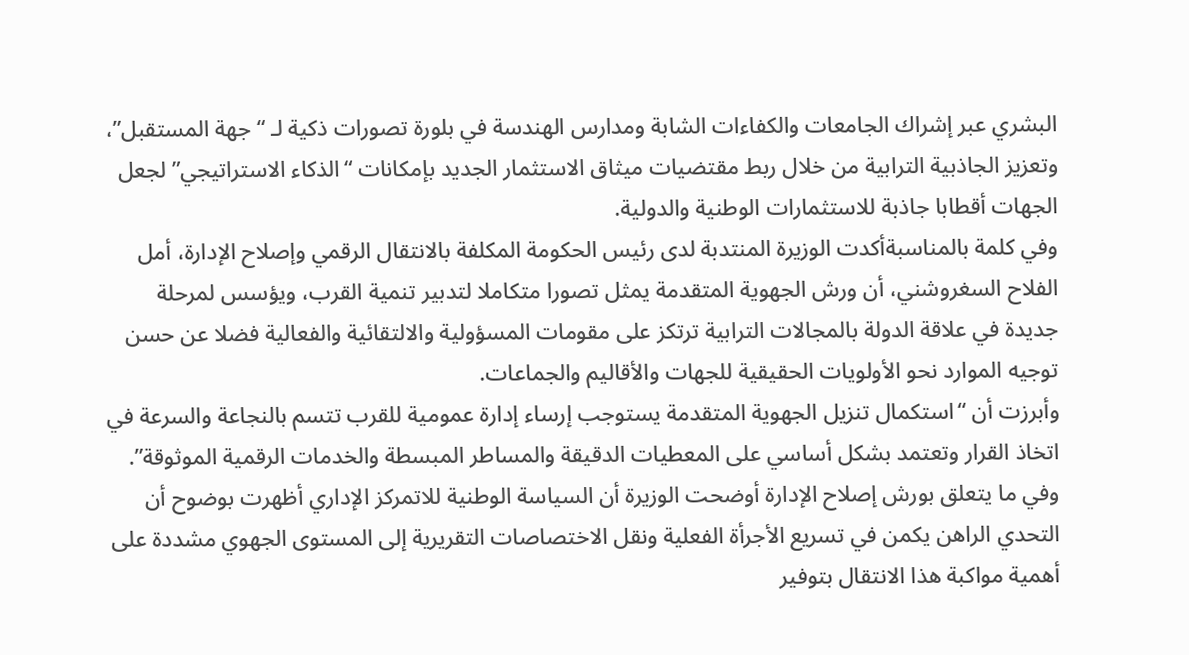البشري عبر إشراك الجامعات والكفاءات الشابة ومدارس الهندسة في بلورة تصورات ذكية لـ “جهة المستقبل”، وتعزيز الجاذبية الترابية من خلال ربط مقتضيات ميثاق الاستثمار الجديد بإمكانات “الذكاء الاستراتيجي” لجعل الجهات أقطابا جاذبة للاستثمارات الوطنية والدولية.
وفي كلمة بالمناسبةأكدت الوزيرة المنتدبة لدى رئيس الحكومة المكلفة بالانتقال الرقمي وإصلاح الإدارة، أمل الفلاح السغروشني، أن ورش الجهوية المتقدمة يمثل تصورا متكاملا لتدبير تنمية القرب، ويؤسس لمرحلة جديدة في علاقة الدولة بالمجالات الترابية ترتكز على مقومات المسؤولية والالتقائية والفعالية فضلا عن حسن توجيه الموارد نحو الأولويات الحقيقية للجهات والأقاليم والجماعات.
وأبرزت أن “استكمال تنزيل الجهوية المتقدمة يستوجب إرساء إدارة عمومية للقرب تتسم بالنجاعة والسرعة في اتخاذ القرار وتعتمد بشكل أساسي على المعطيات الدقيقة والمساطر المبسطة والخدمات الرقمية الموثوقة”.
وفي ما يتعلق بورش إصلاح الإدارة أوضحت الوزيرة أن السياسة الوطنية للاتمركز الإداري أظهرت بوضوح أن التحدي الراهن يكمن في تسريع الأجرأة الفعلية ونقل الاختصاصات التقريرية إلى المستوى الجهوي مشددة على أهمية مواكبة هذا الانتقال بتوفير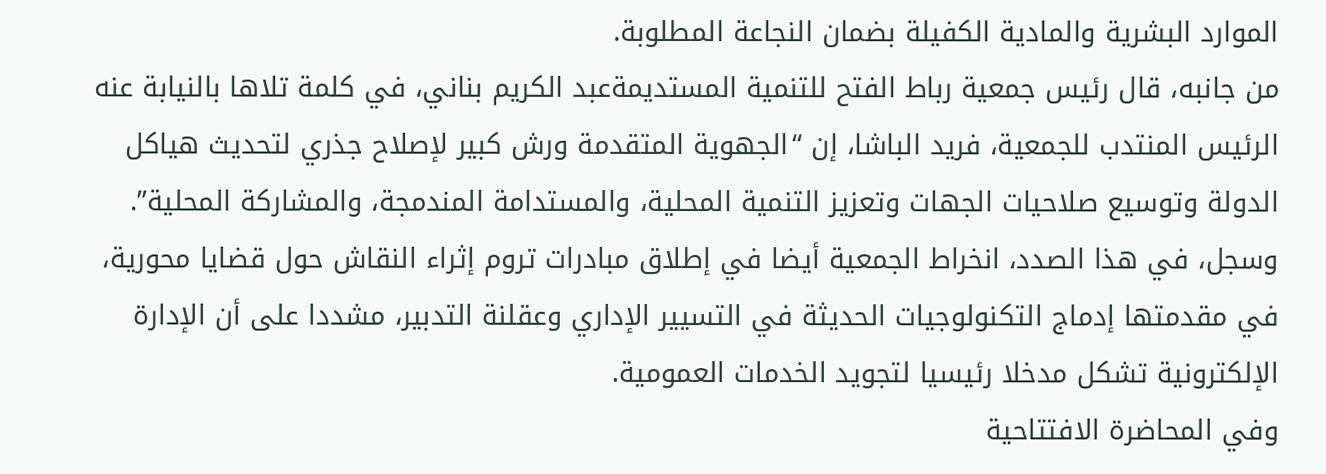الموارد البشرية والمادية الكفيلة بضمان النجاعة المطلوبة.
من جانبه، قال رئيس جمعية رباط الفتح للتنمية المستديمةعبد الكريم بناني، في كلمة تلاها بالنيابة عنه الرئيس المنتدب للجمعية، فريد الباشا، إن “الجهوية المتقدمة ورش كبير لإصلاح جذري لتحديث هياكل الدولة وتوسيع صلاحيات الجهات وتعزيز التنمية المحلية، والمستدامة المندمجة، والمشاركة المحلية”.
وسجل، في هذا الصدد، انخراط الجمعية أيضا في إطلاق مبادرات تروم إثراء النقاش حول قضايا محورية، في مقدمتها إدماج التكنولوجيات الحديثة في التسيير الإداري وعقلنة التدبير، مشددا على أن الإدارة الإلكترونية تشكل مدخلا رئيسيا لتجويد الخدمات العمومية.
وفي المحاضرة الافتتاحية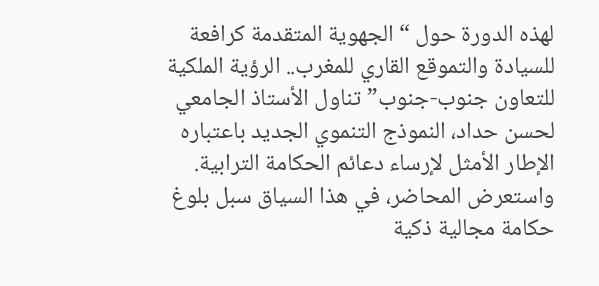لهذه الدورة حول “الجهوية المتقدمة كرافعة للسيادة والتموقع القاري للمغرب.. الرؤية الملكية للتعاون جنوب-جنوب” تناول الأستاذ الجامعي لحسن حداد، النموذج التنموي الجديد باعتباره الإطار الأمثل لإرساء دعائم الحكامة الترابية.
واستعرض المحاضر، في هذا السياق سبل بلوغ حكامة مجالية ذكية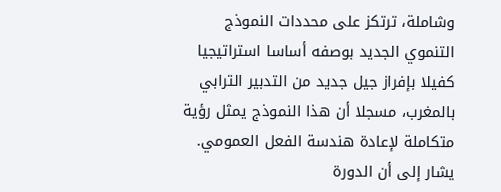وشاملة، ترتكز على محددات النموذج التنموي الجديد بوصفه أساسا استراتيجيا كفيلا بإفراز جيل جديد من التدبير الترابي بالمغرب، مسجلا أن هذا النموذج يمثل رؤية متكاملة لإعادة هندسة الفعل العمومي.
يشار إلى أن الدورة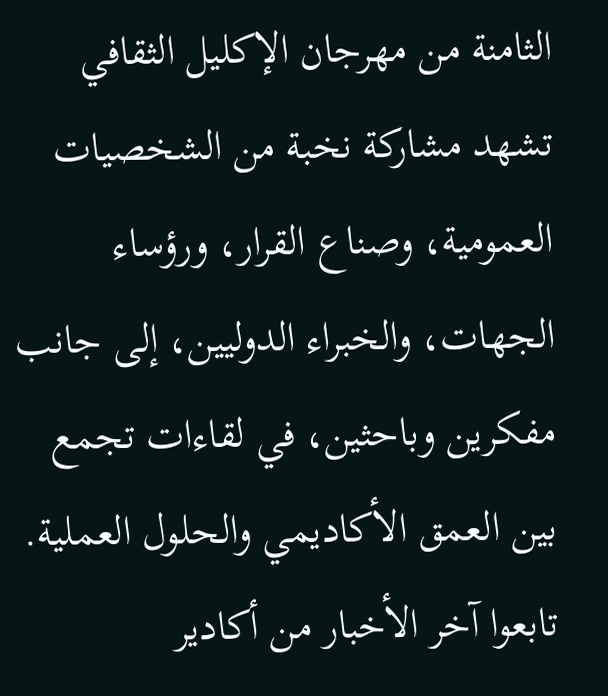الثامنة من مهرجان الإكليل الثقافي تشهد مشاركة نخبة من الشخصيات العمومية، وصناع القرار، ورؤساء الجهات، والخبراء الدوليين، إلى جانب مفكرين وباحثين، في لقاءات تجمع بين العمق الأكاديمي والحلول العملية.
تابعوا آخر الأخبار من أكادير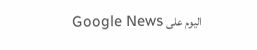اليوم على Google News